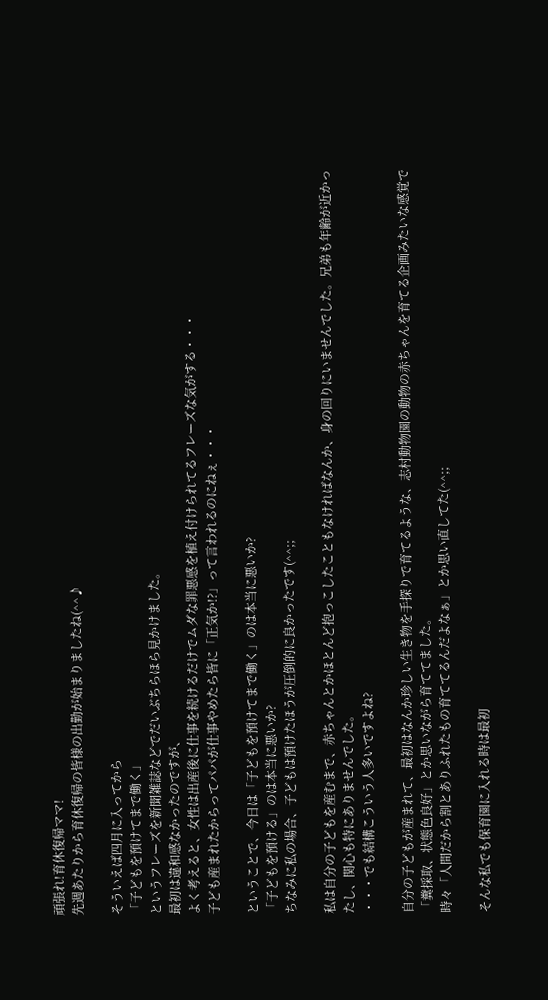頑張れ!育休復帰ママ!
先週あたりから育休復帰の皆様の出勤が始まりましたね(^^♪

そういえば四月に入ってから
「子どもを預けてまで働く」
というフレーズを新聞雑誌などでだいぶちらほら見かけました。
最初は違和感なかったのですが、
よく考えると、女性は出産後に仕事を続けるだけでムダな罪悪感を植え付けられてるフレーズな気がする・・・
子ども産まれたからってパパが仕事やめたら皆に「正気か!?」って言われるのにねぇ・・・

ということで、今日は「子どもを預けてまで働く」のは本当に悪いか?
「子どもを預ける」のは本当に悪いか?
ちなみに私の場合、子どもは預けたほうが圧倒的に良かったです(^^;;

私は自分の子どもを産むまで、赤ちゃんとかほとんど抱っこしたこともなければなんか、身の回りにいませんでした。兄弟も年齢が近かったし、関心も特にありませんでした。
・・・でも結構こういう人多いですよね?

自分の子どもが産まれて、最初はなんか珍しい生き物を手探りで育てるような、志村動物園の動物の赤ちゃんを育てる企画みたいな感覚で「糞採取、状態色良好」とか思いながら育ててました。
時々「人間だから割とありふれたもの育ててるんだよなぁ」とか思い直してた(^^;;

そんな私でも保育園に入れる時は最初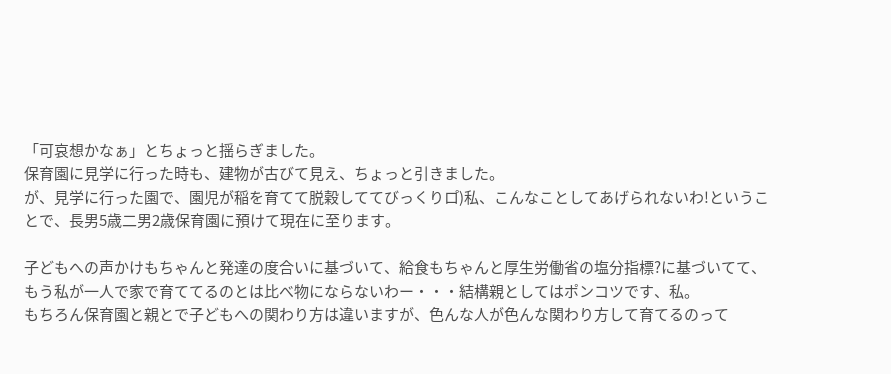「可哀想かなぁ」とちょっと揺らぎました。
保育園に見学に行った時も、建物が古びて見え、ちょっと引きました。
が、見学に行った園で、園児が稲を育てて脱穀しててびっくりロ゚)私、こんなことしてあげられないわ!ということで、長男5歳二男2歳保育園に預けて現在に至ります。

子どもへの声かけもちゃんと発達の度合いに基づいて、給食もちゃんと厚生労働省の塩分指標?に基づいてて、もう私が一人で家で育ててるのとは比べ物にならないわー・・・結構親としてはポンコツです、私。
もちろん保育園と親とで子どもへの関わり方は違いますが、色んな人が色んな関わり方して育てるのって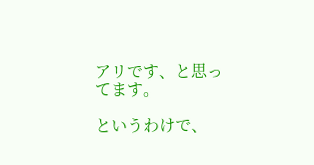アリです、と思ってます。

というわけで、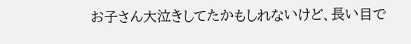お子さん大泣きしてたかもしれないけど、長い目で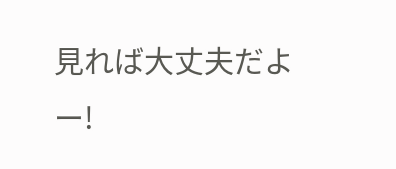見れば大丈夫だよー!